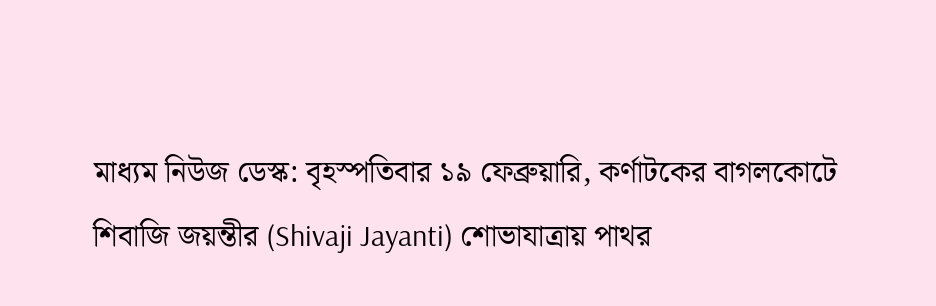মাধ্যম নিউজ ডেস্ক: বৃহস্পতিবার ১৯ ফেব্রুয়ারি, কর্ণাটকের বাগলকোটে শিবাজি জয়ন্তীর (Shivaji Jayanti) শোভাযাত্রায় পাথর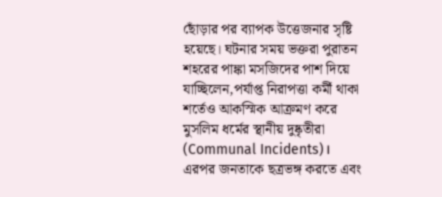ছোঁড়ার পর ব্যাপক উত্তেজনার সৃষ্টি হয়েছে। ঘটনার সময় ভক্তরা পুরাতন শহরের পাঙ্কা মসজিদের পাশ দিয়ে যাচ্ছিলেন,পর্যাপ্ত নিরাপত্তা কর্মী থাকা শর্তেও আকস্মিক আক্রমণ করে মুসলিম ধর্মের স্থানীয় দুষ্কৃতীরা (Communal Incidents)। এরপর জনতাকে ছত্রভঙ্গ করতে এবং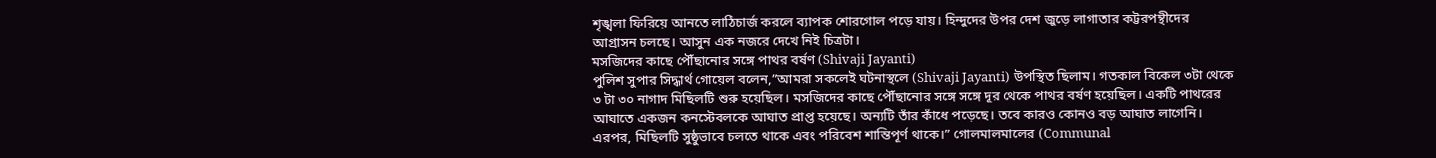শৃঙ্খলা ফিরিয়ে আনতে লাঠিচার্জ করলে ব্যাপক শোরগোল পড়ে যায়। হিন্দুদের উপর দেশ জুড়ে লাগাতার কট্টরপন্থীদের আগ্রাসন চলছে। আসুন এক নজরে দেখে নিই চিত্রটা।
মসজিদের কাছে পৌঁছানোর সঙ্গে পাথর বর্ষণ (Shivaji Jayanti)
পুলিশ সুপার সিদ্ধার্থ গোয়েল বলেন,”আমরা সকলেই ঘটনাস্থলে (Shivaji Jayanti) উপস্থিত ছিলাম। গতকাল বিকেল ৩টা থেকে ৩ টা ৩০ নাগাদ মিছিলটি শুরু হয়েছিল। মসজিদের কাছে পৌঁছানোর সঙ্গে সঙ্গে দূর থেকে পাথর বর্ষণ হয়েছিল। একটি পাথরের আঘাতে একজন কনস্টেবলকে আঘাত প্রাপ্ত হয়েছে। অন্যটি তাঁর কাঁধে পড়েছে। তবে কারও কোনও বড় আঘাত লাগেনি। এরপর, মিছিলটি সুষ্ঠুভাবে চলতে থাকে এবং পরিবেশ শান্তিপূর্ণ থাকে।” গোলমালমালের (Communal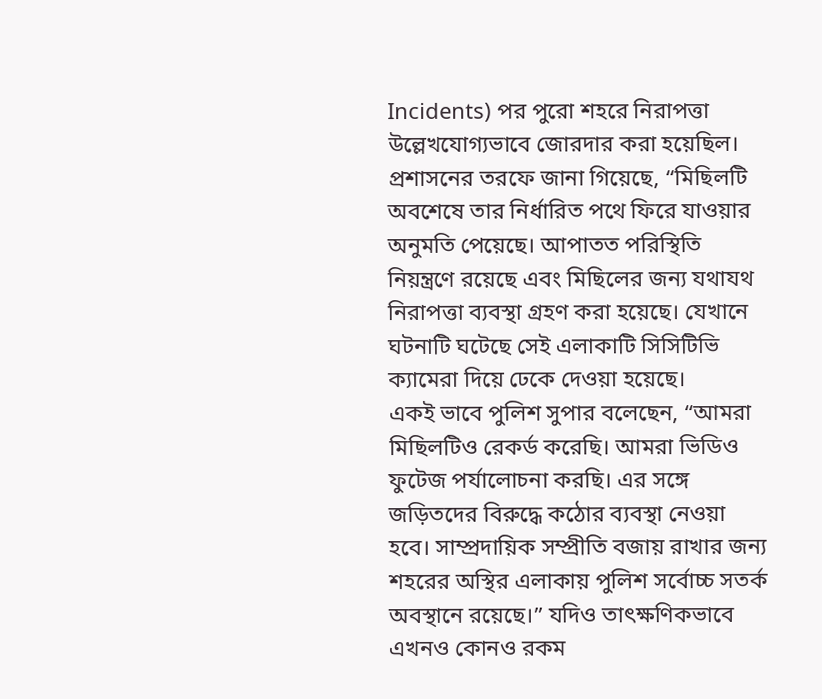Incidents) পর পুরো শহরে নিরাপত্তা উল্লেখযোগ্যভাবে জোরদার করা হয়েছিল।
প্রশাসনের তরফে জানা গিয়েছে, “মিছিলটি অবশেষে তার নির্ধারিত পথে ফিরে যাওয়ার অনুমতি পেয়েছে। আপাতত পরিস্থিতি নিয়ন্ত্রণে রয়েছে এবং মিছিলের জন্য যথাযথ নিরাপত্তা ব্যবস্থা গ্রহণ করা হয়েছে। যেখানে ঘটনাটি ঘটেছে সেই এলাকাটি সিসিটিভি ক্যামেরা দিয়ে ঢেকে দেওয়া হয়েছে।
একই ভাবে পুলিশ সুপার বলেছেন, “আমরা মিছিলটিও রেকর্ড করেছি। আমরা ভিডিও ফুটেজ পর্যালোচনা করছি। এর সঙ্গে জড়িতদের বিরুদ্ধে কঠোর ব্যবস্থা নেওয়া হবে। সাম্প্রদায়িক সম্প্রীতি বজায় রাখার জন্য শহরের অস্থির এলাকায় পুলিশ সর্বোচ্চ সতর্ক অবস্থানে রয়েছে।” যদিও তাৎক্ষণিকভাবে এখনও কোনও রকম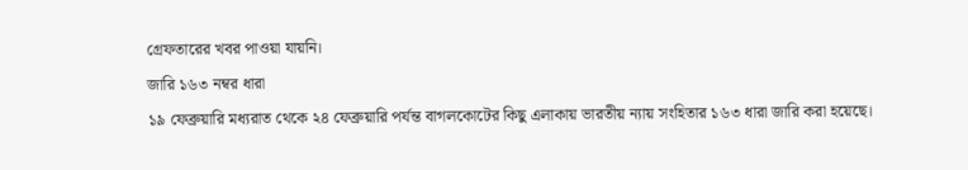গ্রেফতারের খবর পাওয়া যায়নি।
জারি ১৬৩ নম্বর ধারা
১৯ ফেব্রুয়ারি মধ্যরাত থেকে ২৪ ফেব্রুয়ারি পর্যন্ত বাগলকোটের কিছু এলাকায় ভারতীয় ন্যায় সংহিতার ১৬৩ ধারা জারি করা হয়েছে।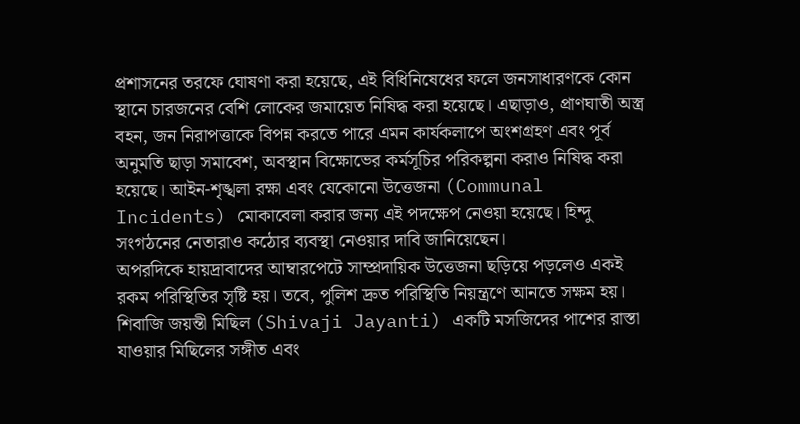প্রশাসনের তরফে ঘোষণা করা হয়েছে, এই বিধিনিষেধের ফলে জনসাধারণকে কোন স্থানে চারজনের বেশি লোকের জমায়েত নিষিদ্ধ করা হয়েছে। এছাড়াও, প্রাণঘাতী অস্ত্র বহন, জন নিরাপত্তাকে বিপন্ন করতে পারে এমন কার্যকলাপে অংশগ্রহণ এবং পূর্ব অনুমতি ছাড়া সমাবেশ, অবস্থান বিক্ষোভের কর্মসূচির পরিকল্পনা করাও নিষিদ্ধ করা হয়েছে। আইন-শৃঙ্খলা রক্ষা এবং যেকোনো উত্তেজনা (Communal Incidents) মোকাবেলা করার জন্য এই পদক্ষেপ নেওয়া হয়েছে। হিন্দু সংগঠনের নেতারাও কঠোর ব্যবস্থা নেওয়ার দাবি জানিয়েছেন।
অপরদিকে হায়দ্রাবাদের আম্বারপেটে সাম্প্রদায়িক উত্তেজনা ছড়িয়ে পড়লেও একই রকম পরিস্থিতির সৃষ্টি হয়। তবে, পুলিশ দ্রুত পরিস্থিতি নিয়ন্ত্রণে আনতে সক্ষম হয়। শিবাজি জয়ন্তী মিছিল (Shivaji Jayanti) একটি মসজিদের পাশের রাস্তা যাওয়ার মিছিলের সঙ্গীত এবং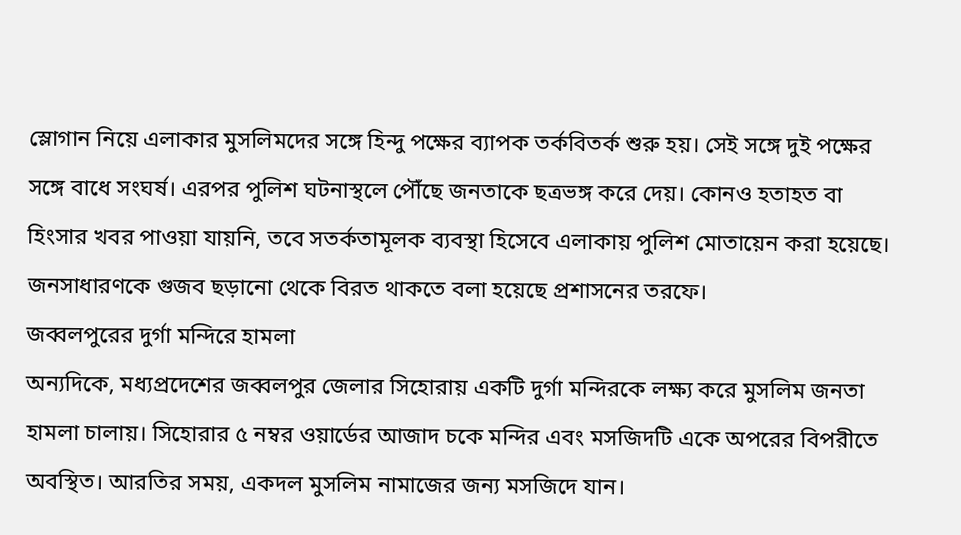স্লোগান নিয়ে এলাকার মুসলিমদের সঙ্গে হিন্দু পক্ষের ব্যাপক তর্কবিতর্ক শুরু হয়। সেই সঙ্গে দুই পক্ষের সঙ্গে বাধে সংঘর্ষ। এরপর পুলিশ ঘটনাস্থলে পৌঁছে জনতাকে ছত্রভঙ্গ করে দেয়। কোনও হতাহত বা হিংসার খবর পাওয়া যায়নি, তবে সতর্কতামূলক ব্যবস্থা হিসেবে এলাকায় পুলিশ মোতায়েন করা হয়েছে। জনসাধারণকে গুজব ছড়ানো থেকে বিরত থাকতে বলা হয়েছে প্রশাসনের তরফে।
জব্বলপুরের দুর্গা মন্দিরে হামলা
অন্যদিকে, মধ্যপ্রদেশের জব্বলপুর জেলার সিহোরায় একটি দুর্গা মন্দিরকে লক্ষ্য করে মুসলিম জনতা হামলা চালায়। সিহোরার ৫ নম্বর ওয়ার্ডের আজাদ চকে মন্দির এবং মসজিদটি একে অপরের বিপরীতে অবস্থিত। আরতির সময়, একদল মুসলিম নামাজের জন্য মসজিদে যান।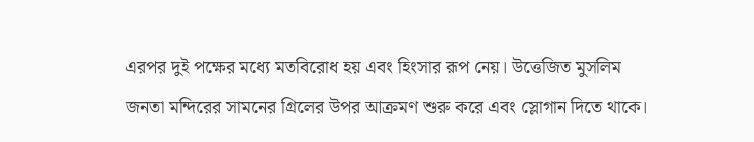এরপর দুই পক্ষের মধ্যে মতবিরোধ হয় এবং হিংসার রূপ নেয়। উত্তেজিত মুসলিম জনতা মন্দিরের সামনের গ্রিলের উপর আক্রমণ শুরু করে এবং স্লোগান দিতে থাকে।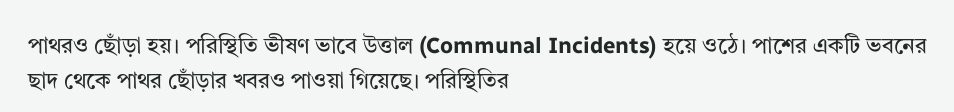পাথরও ছোঁড়া হয়। পরিস্থিতি ভীষণ ভাবে উত্তাল (Communal Incidents) হয়ে ওঠে। পাশের একটি ভবনের ছাদ থেকে পাথর ছোঁড়ার খবরও পাওয়া গিয়েছে। পরিস্থিতির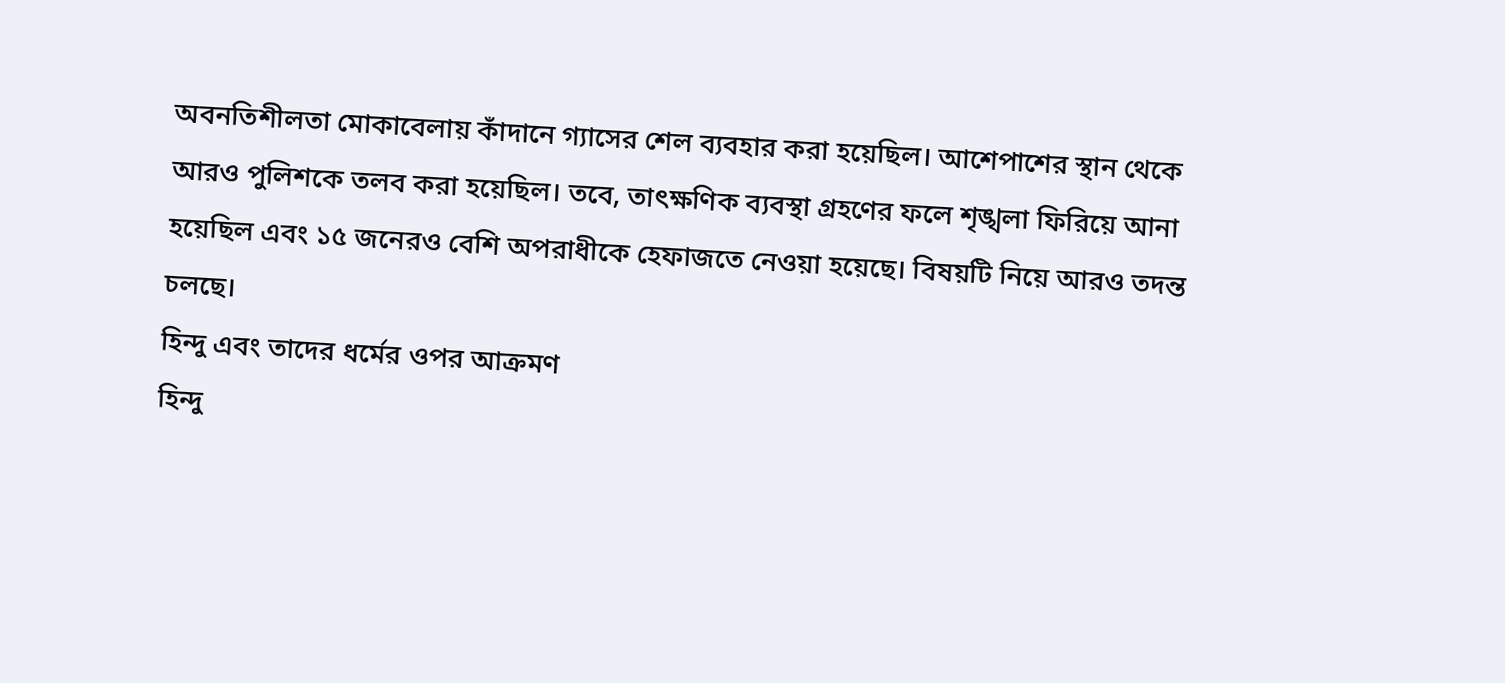অবনতিশীলতা মোকাবেলায় কাঁদানে গ্যাসের শেল ব্যবহার করা হয়েছিল। আশেপাশের স্থান থেকে আরও পুলিশকে তলব করা হয়েছিল। তবে, তাৎক্ষণিক ব্যবস্থা গ্রহণের ফলে শৃঙ্খলা ফিরিয়ে আনা হয়েছিল এবং ১৫ জনেরও বেশি অপরাধীকে হেফাজতে নেওয়া হয়েছে। বিষয়টি নিয়ে আরও তদন্ত চলছে।
হিন্দু এবং তাদের ধর্মের ওপর আক্রমণ
হিন্দু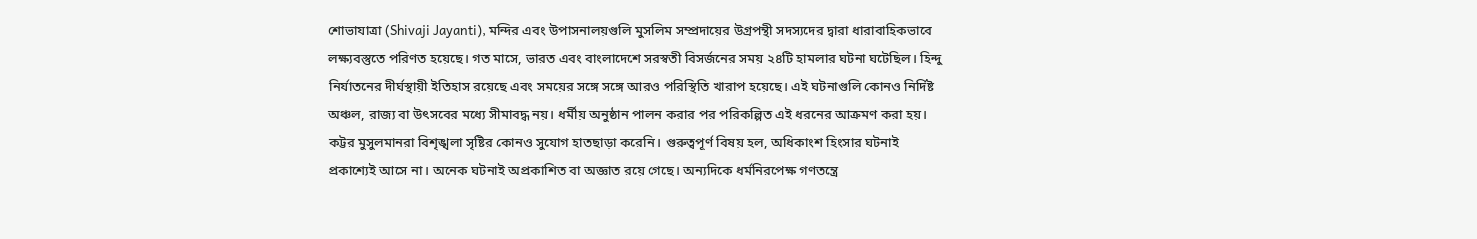শোভাযাত্রা (Shivaji Jayanti), মন্দির এবং উপাসনালয়গুলি মুসলিম সম্প্রদায়ের উগ্রপন্থী সদস্যদের দ্বারা ধারাবাহিকভাবে লক্ষ্যবস্তুতে পরিণত হয়েছে। গত মাসে, ভারত এবং বাংলাদেশে সরস্বতী বিসর্জনের সময় ২৪টি হামলার ঘটনা ঘটেছিল। হিন্দু নির্যাতনের দীর্ঘস্থায়ী ইতিহাস রয়েছে এবং সময়ের সঙ্গে সঙ্গে আরও পরিস্থিতি খারাপ হয়েছে। এই ঘটনাগুলি কোনও নির্দিষ্ট অঞ্চল, রাজ্য বা উৎসবের মধ্যে সীমাবদ্ধ নয়। ধর্মীয় অনুষ্ঠান পালন করার পর পরিকল্পিত এই ধরনের আক্রমণ করা হয়। কট্টর মুসুলমানরা বিশৃঙ্খলা সৃষ্টির কোনও সুযোগ হাতছাড়া করেনি। গুরুত্বপূর্ণ বিষয় হল, অধিকাংশ হিংসার ঘটনাই প্রকাশ্যেই আসে না। অনেক ঘটনাই অপ্রকাশিত বা অজ্ঞাত রয়ে গেছে। অন্যদিকে ধর্মনিরপেক্ষ গণতন্ত্রে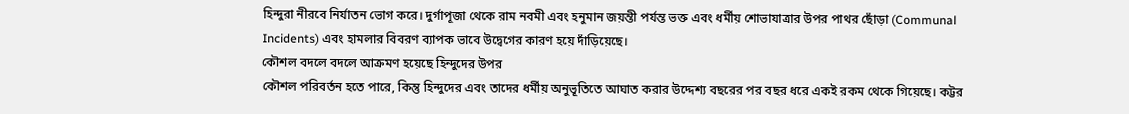হিন্দুরা নীরবে নির্যাতন ভোগ করে। দুর্গাপূজা থেকে রাম নবমী এবং হনুমান জয়ন্তী পর্যন্ত ভক্ত এবং ধর্মীয় শোভাযাত্রার উপর পাথর ছোঁড়া (Communal Incidents) এবং হামলার বিবরণ ব্যাপক ভাবে উদ্বেগের কারণ হয়ে দাঁড়িয়েছে।
কৌশল বদলে বদলে আক্রমণ হয়েছে হিন্দুদের উপর
কৌশল পরিবর্তন হতে পারে, কিন্তু হিন্দুদের এবং তাদের ধর্মীয় অনুভূতিতে আঘাত করার উদ্দেশ্য বছরের পর বছর ধরে একই রকম থেকে গিয়েছে। কট্টর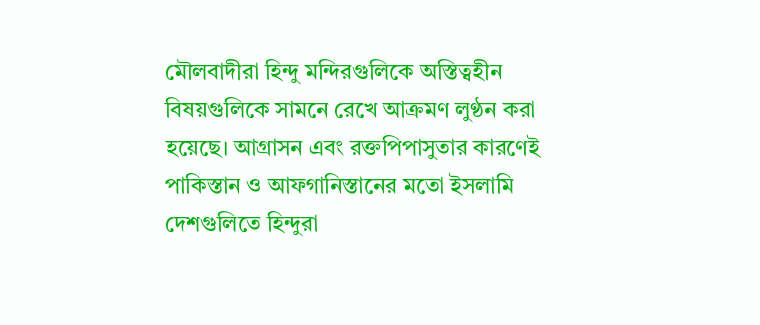মৌলবাদীরা হিন্দু মন্দিরগুলিকে অস্তিত্বহীন বিষয়গুলিকে সামনে রেখে আক্রমণ লুণ্ঠন করা হয়েছে। আগ্রাসন এবং রক্তপিপাসুতার কারণেই পাকিস্তান ও আফগানিস্তানের মতো ইসলামি দেশগুলিতে হিন্দুরা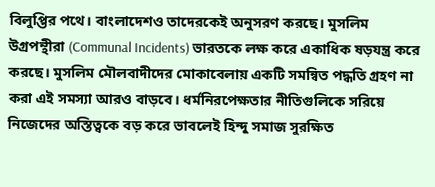বিলুপ্তির পথে। বাংলাদেশও তাদেরকেই অনুসরণ করছে। মুসলিম উগ্রপন্থীরা (Communal Incidents) ভারতকে লক্ষ করে একাধিক ষড়যন্ত্র করে করছে। মুসলিম মৌলবাদীদের মোকাবেলায় একটি সমন্বিত পদ্ধতি গ্রহণ না করা এই সমস্যা আরও বাড়বে। ধর্মনিরপেক্ষতার নীতিগুলিকে সরিয়ে নিজেদের অস্তিত্বকে বড় করে ভাবলেই হিন্দু সমাজ সুরক্ষিত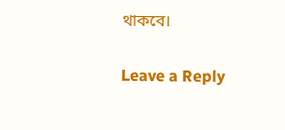থাকবে।

Leave a Reply